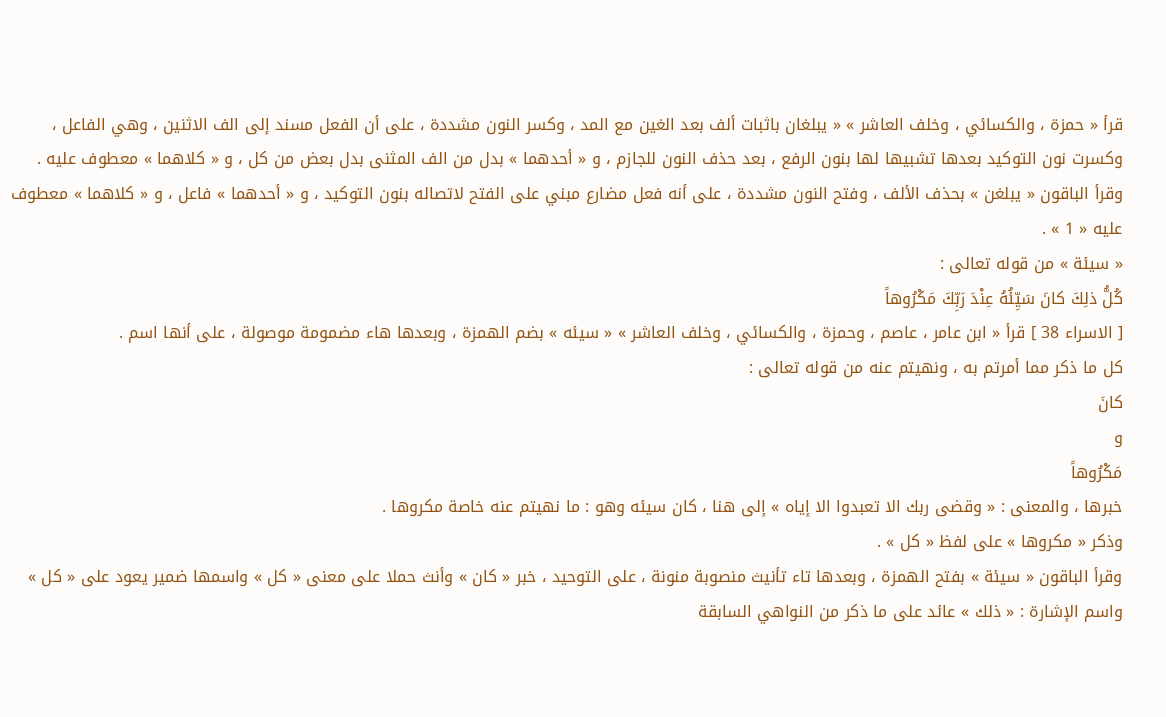قرأ « حمزة ، والكسائي ، وخلف العاشر » « يبلغان باثبات ألف بعد الغين مع المد ، وكسر النون مشددة ، على أن الفعل مسند إلى الف الاثنين ، وهي الفاعل ، وكسرت نون التوكيد بعدها تشبيها لها بنون الرفع ، بعد حذف النون للجازم ، و « أحدهما » بدل من الف المثنى بدل بعض من كل ، و « كلاهما » معطوف عليه .
وقرأ الباقون « يبلغن » بحذف الألف ، وفتح النون مشددة ، على أنه فعل مضارع مبني على الفتح لاتصاله بنون التوكيد ، و « أحدهما » فاعل ، و « كلاهما » معطوف عليه « 1 » .
« سيئة » من قوله تعالى :
كُلُّ ذلِكَ كانَ سَيِّئُهُ عِنْدَ رَبِّكَ مَكْرُوهاً
[ الاسراء 38 ] قرأ « ابن عامر ، عاصم ، وحمزة ، والكسائي ، وخلف العاشر » « سيئه » بضم الهمزة ، وبعدها هاء مضمومة موصولة ، على أنها اسم .
كل ما ذكر مما أمرتم به ، ونهيتم عنه من قوله تعالى :
كانَ
و
مَكْرُوهاً
خبرها ، والمعنى : « وقضى ربك الا تعبدوا الا إياه » إلى هنا ، كان سيئه وهو : ما نهيتم عنه خاصة مكروها .
وذكر « مكروها » على لفظ « كل » .
وقرأ الباقون « سيئة » بفتح الهمزة ، وبعدها تاء تأنيث منصوبة منونة ، على التوحيد ، خبر « كان » وأنث حملا على معنى « كل » واسمها ضمير يعود على « كل » واسم الإشارة : « ذلك » عائد على ما ذكر من النواهي السابقة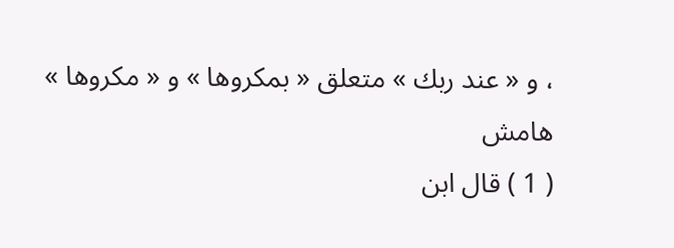، و « عند ربك » متعلق « بمكروها » و « مكروها »
هامش
( 1 ) قال ابن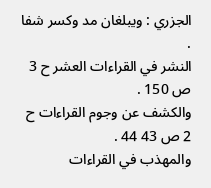الجزري : ويبلغان مد وكسر شفا .
النشر في القراءات العشر ح 3 ص 150 .
والكشف عن وجوم القراءات ح 2 ص 43 44 .
والمهذب في القراءات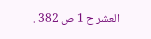العشر ح 1 ص 382 .